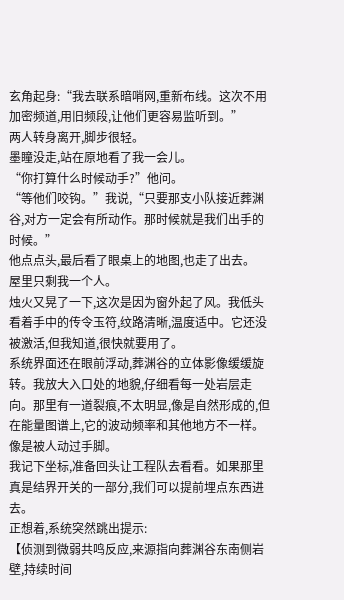玄角起身:“我去联系暗哨网,重新布线。这次不用加密频道,用旧频段,让他们更容易监听到。”
两人转身离开,脚步很轻。
墨瞳没走,站在原地看了我一会儿。
“你打算什么时候动手?”他问。
“等他们咬钩。”我说,“只要那支小队接近葬渊谷,对方一定会有所动作。那时候就是我们出手的时候。”
他点点头,最后看了眼桌上的地图,也走了出去。
屋里只剩我一个人。
烛火又晃了一下,这次是因为窗外起了风。我低头看着手中的传令玉符,纹路清晰,温度适中。它还没被激活,但我知道,很快就要用了。
系统界面还在眼前浮动,葬渊谷的立体影像缓缓旋转。我放大入口处的地貌,仔细看每一处岩层走向。那里有一道裂痕,不太明显,像是自然形成的,但在能量图谱上,它的波动频率和其他地方不一样。
像是被人动过手脚。
我记下坐标,准备回头让工程队去看看。如果那里真是结界开关的一部分,我们可以提前埋点东西进去。
正想着,系统突然跳出提示:
【侦测到微弱共鸣反应,来源指向葬渊谷东南侧岩壁,持续时间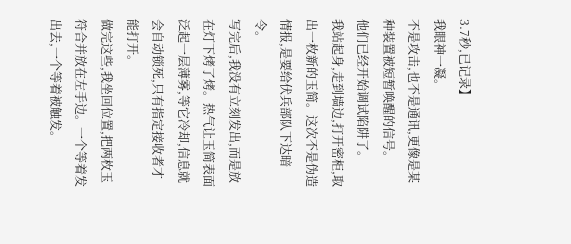3.7秒,已记录】
我眼神一凝。
不是攻击,也不是通讯,更像是某种装置被短暂唤醒的信号。
他们已经开始调试陷阱了。
我站起身,走到墙边,打开密柜,取出一枚新的玉简。这次不是伪造情报,是要给伏兵部队下达暗令。
写完后,我没有立刻发出,而是放在灯下烤了烤。热气让玉简表面泛起一层薄雾,等它冷却,信息就会自动锁死,只有指定接收者才能打开。
做完这些,我坐回位置,把两枚玉符合并放在左手边。一个等着发出去,一个等着被触发。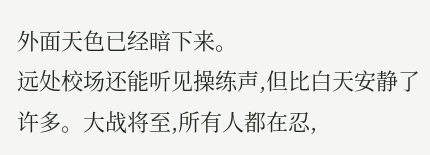外面天色已经暗下来。
远处校场还能听见操练声,但比白天安静了许多。大战将至,所有人都在忍,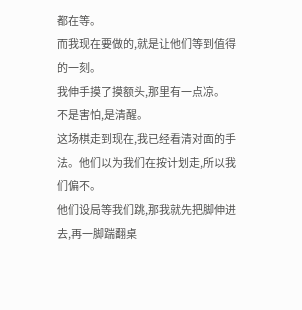都在等。
而我现在要做的,就是让他们等到值得的一刻。
我伸手摸了摸额头,那里有一点凉。
不是害怕,是清醒。
这场棋走到现在,我已经看清对面的手法。他们以为我们在按计划走,所以我们偏不。
他们设局等我们跳,那我就先把脚伸进去,再一脚踹翻桌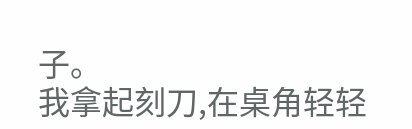子。
我拿起刻刀,在桌角轻轻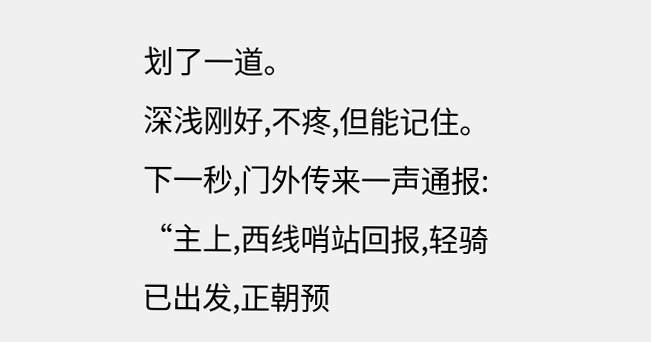划了一道。
深浅刚好,不疼,但能记住。
下一秒,门外传来一声通报:
“主上,西线哨站回报,轻骑已出发,正朝预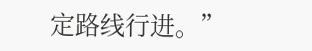定路线行进。”